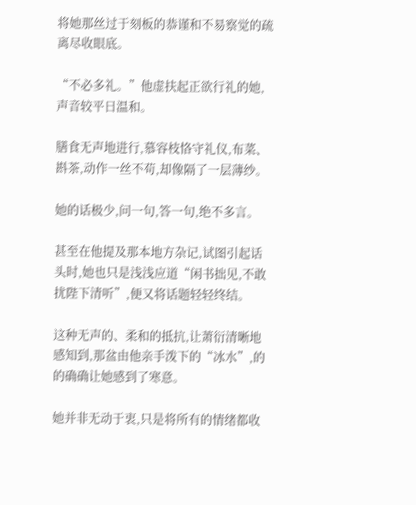将她那丝过于刻板的恭谨和不易察觉的疏离尽收眼底。

“不必多礼。”他虚扶起正欲行礼的她,声音较平日温和。

膳食无声地进行,慕容枝恪守礼仪,布菜、斟茶,动作一丝不苟,却像隔了一层薄纱。

她的话极少,问一句,答一句,绝不多言。

甚至在他提及那本地方杂记,试图引起话头时,她也只是浅浅应道“闲书拙见,不敢扰陛下清听”,便又将话题轻轻终结。

这种无声的、柔和的抵抗,让萧衍清晰地感知到,那盆由他亲手泼下的“冰水”,的的确确让她感到了寒意。

她并非无动于衷,只是将所有的情绪都收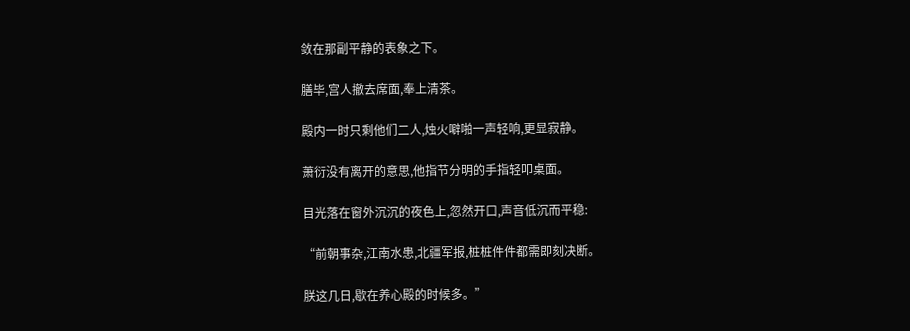敛在那副平静的表象之下。

膳毕,宫人撤去席面,奉上清茶。

殿内一时只剩他们二人,烛火噼啪一声轻响,更显寂静。

萧衍没有离开的意思,他指节分明的手指轻叩桌面。

目光落在窗外沉沉的夜色上,忽然开口,声音低沉而平稳:

“前朝事杂,江南水患,北疆军报,桩桩件件都需即刻决断。

朕这几日,歇在养心殿的时候多。”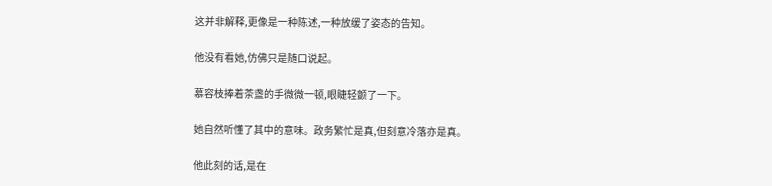这并非解释,更像是一种陈述,一种放缓了姿态的告知。

他没有看她,仿佛只是随口说起。

慕容枝捧着茶盏的手微微一顿,眼睫轻颤了一下。

她自然听懂了其中的意味。政务繁忙是真,但刻意冷落亦是真。

他此刻的话,是在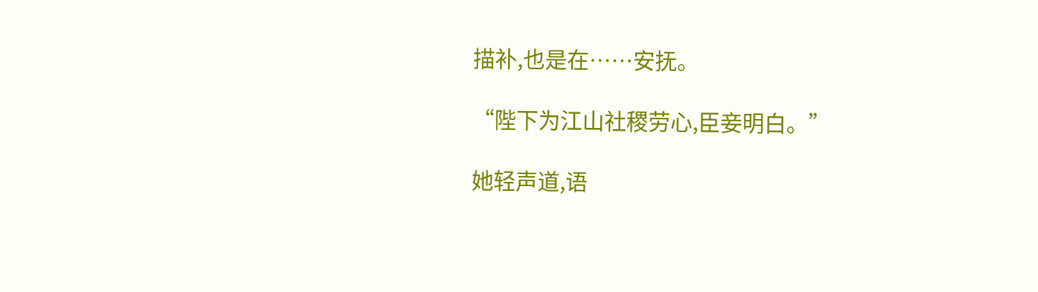描补,也是在……安抚。

“陛下为江山社稷劳心,臣妾明白。”

她轻声道,语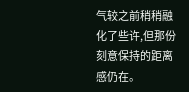气较之前稍稍融化了些许,但那份刻意保持的距离感仍在。